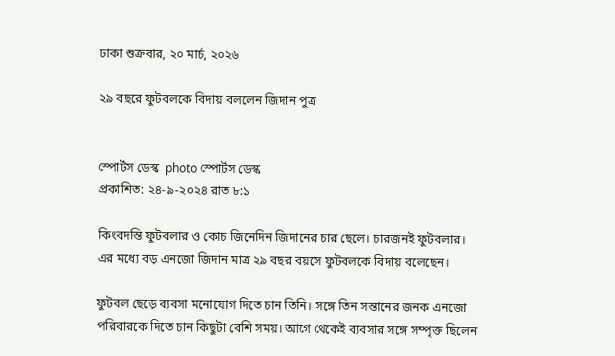ঢাকা শুক্রবার, ২০ মার্চ, ২০২৬

২৯ বছরে ফুটবলকে বিদায় বললেন জিদান পুত্র


স্পোর্টস ডেস্ক  photo স্পোর্টস ডেস্ক
প্রকাশিত: ২৪-৯-২০২৪ রাত ৮:১

কিংবদন্তি ফুটবলার ও কোচ জিনেদিন জিদানের চার ছেলে। চারজনই ফুটবলার। এর মধ্যে বড় এনজো জিদান মাত্র ২৯ বছর বয়সে ফুটবলকে বিদায় বলেছেন।

ফুটবল ছেড়ে ব্যবসা মনোযোগ দিতে চান তিনি। সঙ্গে তিন সন্তানের জনক এনজো পরিবারকে দিতে চান কিছুটা বেশি সময়। আগে থেকেই ব্যবসার সঙ্গে সম্পৃক্ত ছিলেন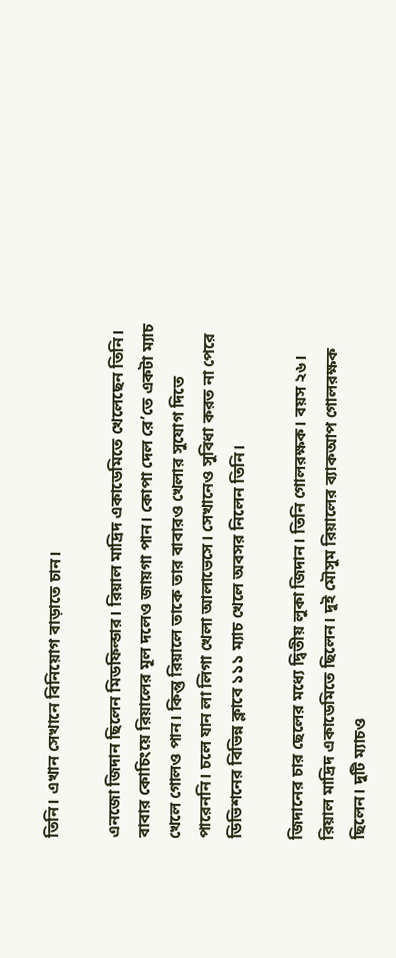তিনি। এখান সেখানে বিনিয়োগ বাড়াতে চান।

এনজো জিদান ছিলেন মিডফিল্ডার। রিয়াল মাদ্রিদ একাডেমিতে খেলেছেন তিনি। বাবার কোচিংয়ে রিয়ালের মূল দলেও জায়গা পান। কোপা দেল রে’তে একটা ম্যাচ খেলে গোলও পান। কিন্তু রিয়ালে তাকে তার বাবারও খেলার সুযোগ দিতে পারেননি। চলে যান লা লিগা খেলা আলাভেসে। সেখানেও সুবিধা করত না পেরে ডিভিশনের বিভিন্ন ক্লাবে ১১১ ম্যাচ খেলে অবসর নিলেন তিনি।

জিদানের চার ছেলের মধ্যে দ্বিতীয় লুকা জিদান। তিনি গোলরক্ষক। বয়স ২৬। রিয়াল মাদ্রিদ একাডেমিতে ছিলেন। দুই মৌসুম রিয়ালের ব্যাকআপ গোলরক্ষক ছিলেন। দুটি ম্যাচও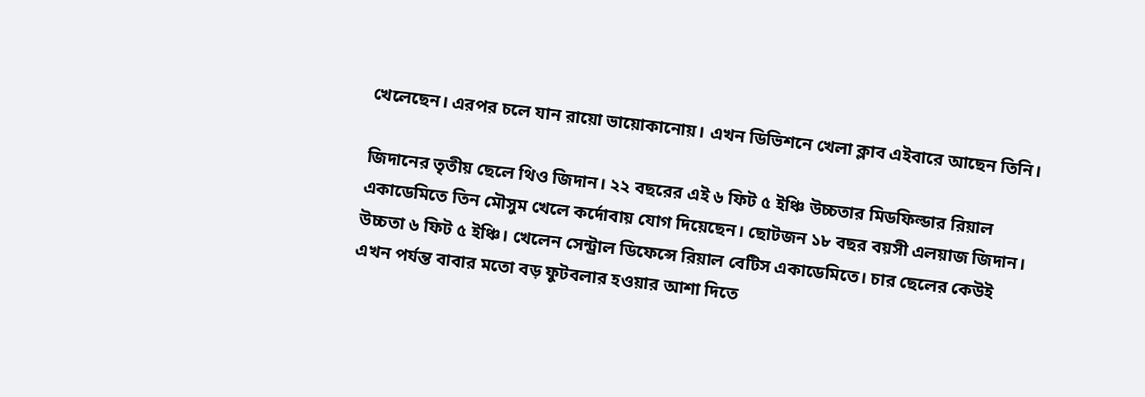খেলেছেন। এরপর চলে যান রায়ো ভায়োকানোয়। এখন ডিভিশনে খেলা ক্লাব এইবারে আছেন তিনি।

জিদানের তৃতীয় ছেলে থিও জিদান। ২২ বছরের এই ৬ ফিট ৫ ইঞ্চি উচ্চতার মিডফিল্ডার রিয়াল একাডেমিতে তিন মৌসুম খেলে কর্দোবায় যোগ দিয়েছেন। ছোটজন ১৮ বছর বয়সী এলয়াজ জিদান। উচ্চতা ৬ ফিট ৫ ইঞ্চি। খেলেন সেন্ট্রাল ডিফেন্সে রিয়াল বেটিস একাডেমিতে। চার ছেলের কেউই এখন পর্যন্ত বাবার মতো বড় ফুটবলার হওয়ার আশা দিতে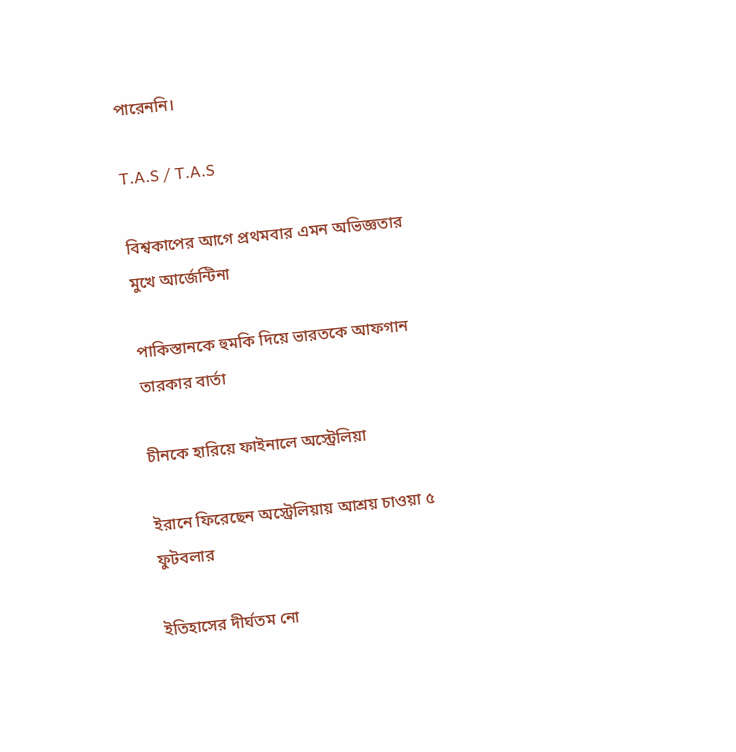পারেননি।

T.A.S / T.A.S

বিশ্বকাপের আগে প্রথমবার এমন অভিজ্ঞতার মুখে আর্জেন্টিনা

পাকিস্তানকে হুমকি দিয়ে ভারতকে আফগান তারকার বার্তা

চীনকে হারিয়ে ফাইনালে অস্ট্রেলিয়া

ইরানে ফিরেছেন অস্ট্রেলিয়ায় আশ্রয় চাওয়া ৫ ফুটবলার

ইতিহাসের দীর্ঘতম নো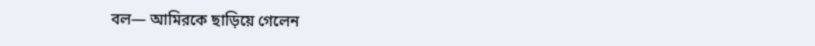বল— আমিরকে ছাড়িয়ে গেলেন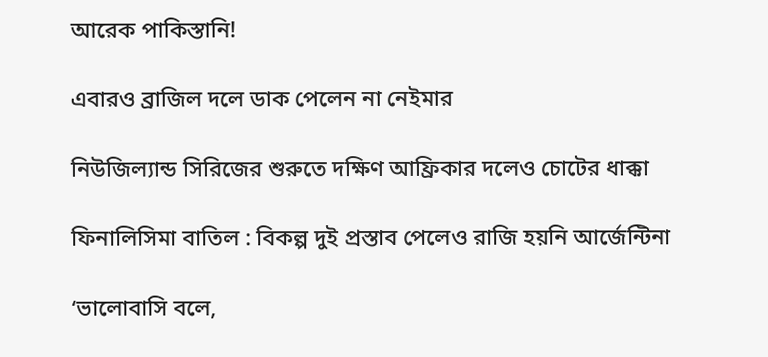আরেক পাকিস্তানি!

এবারও ব্রাজিল দলে ডাক পেলেন না নেইমার

নিউজিল্যান্ড সিরিজের শুরুতে দক্ষিণ আফ্রিকার দলেও চোটের ধাক্কা

ফিনালিসিমা বাতিল : বিকল্প দুই প্রস্তাব পেলেও রাজি হয়নি আর্জেন্টিনা

‘ভালোবাসি বলে,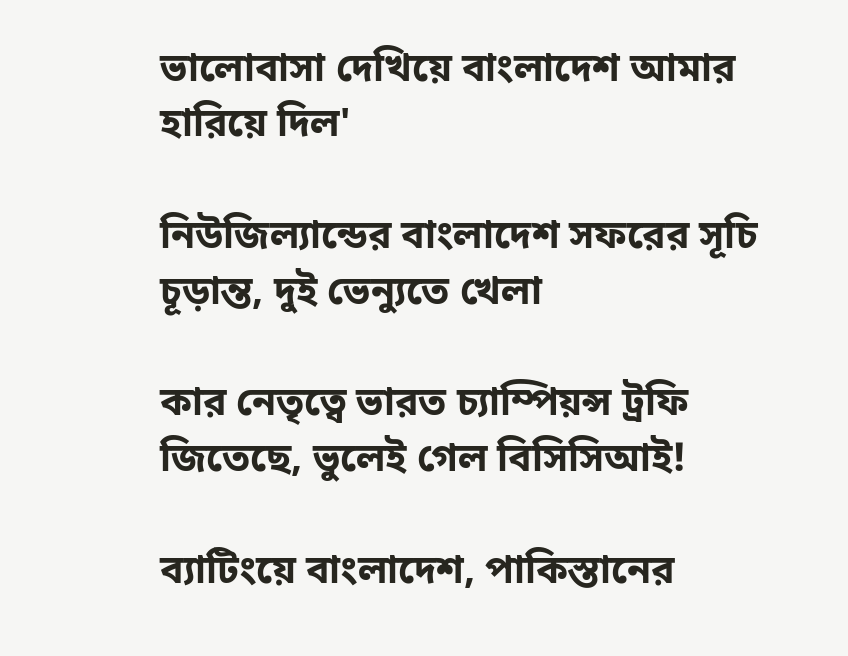ভালোবাসা দেখিয়ে বাংলাদেশ আমার হারিয়ে দিল'

নিউজিল্যান্ডের বাংলাদেশ সফরের সূচি চূড়ান্ত, দুই ভেন্যুতে খেলা

কার নেতৃত্বে ভারত চ্যাম্পিয়ন্স ট্রফি জিতেছে, ভুলেই গেল বিসিসিআই!

ব্যাটিংয়ে বাংলাদেশ, পাকিস্তানের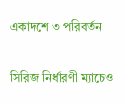একাদশে ৩ পরিবর্তন

সিরিজ নির্ধারণী ম্যাচেও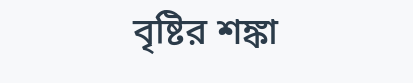বৃষ্টির শঙ্কা